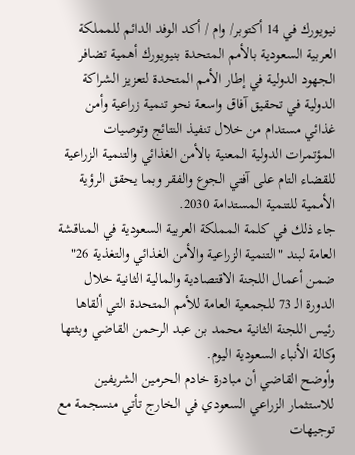نيويورك في 14 أكتوبر/ وام / أكد الوفد الدائم للمملكة العربية السعودية بالأمم المتحدة بنيويورك أهمية تضافر الجهود الدولية في إطار الأمم المتحدة لتعزيز الشراكة الدولية في تحقيق آفاق واسعة نحو تنمية زراعية وأمن غذائي مستدام من خلال تنفيذ النتائج وتوصيات المؤتمرات الدولية المعنية بالأمن الغذائي والتنمية الزراعية للقضاء التام على آفتي الجوع والفقر وبما يحقق الرؤية الأممية للتنمية المستدامة 2030.
جاء ذلك في كلمة المملكة العربية السعودية في المناقشة العامة لبند "التنمية الزراعية والأمن الغذائي والتغذية 26" ضمن أعمال اللجنة الاقتصادية والمالية الثانية خلال الدورة الـ 73 للجمعية العامة للأمم المتحدة التي ألقاها رئيس اللجنة الثانية محمد بن عبد الرحمن القاضي وبثتها وكالة الأنباء السعودية اليوم.
وأوضح القاضي أن مبادرة خادم الحرمين الشريفين للاستثمار الزراعي السعودي في الخارج تأتي منسجمة مع توجيهات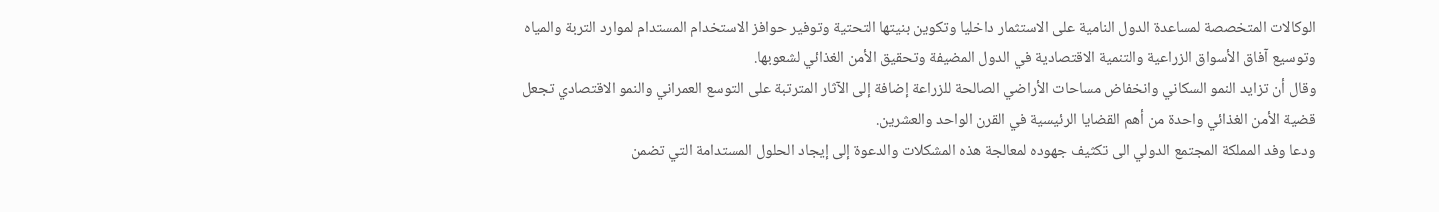الوكالات المتخصصة لمساعدة الدول النامية على الاستثمار داخليا وتكوين بنيتها التحتية وتوفير حوافز الاستخدام المستدام لموارد التربة والمياه وتوسيع آفاق الأسواق الزراعية والتنمية الاقتصادية في الدول المضيفة وتحقيق الأمن الغذائي لشعوبها.
وقال أن تزايد النمو السكاني وانخفاض مساحات الأراضي الصالحة للزراعة إضافة إلى الآثار المترتبة على التوسع العمراني والنمو الاقتصادي تجعل قضية الأمن الغذائي واحدة من أهم القضايا الرئيسية في القرن الواحد والعشرين.
ودعا وفد المملكة المجتمع الدولي الى تكثيف جهوده لمعالجة هذه المشكلات والدعوة إلى إيجاد الحلول المستدامة التي تضمن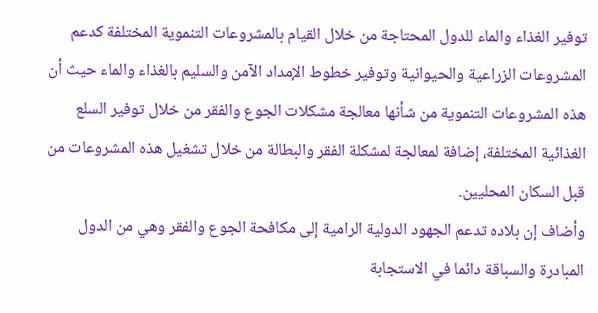توفير الغذاء والماء للدول المحتاجة من خلال القيام بالمشروعات التنموية المختلفة كدعم المشروعات الزراعية والحيوانية وتوفير خطوط الإمداد الآمن والسليم بالغذاء والماء حيث أن هذه المشروعات التنموية من شأنها معالجة مشكلات الجوع والفقر من خلال توفير السلع الغذائية المختلفة، إضافة لمعالجة لمشكلة الفقر والبطالة من خلال تشغيل هذه المشروعات من قبل السكان المحليين.
وأضاف إن بلاده تدعم الجهود الدولية الرامية إلى مكافحة الجوع والفقر وهي من الدول المبادرة والسباقة دائما في الاستجابة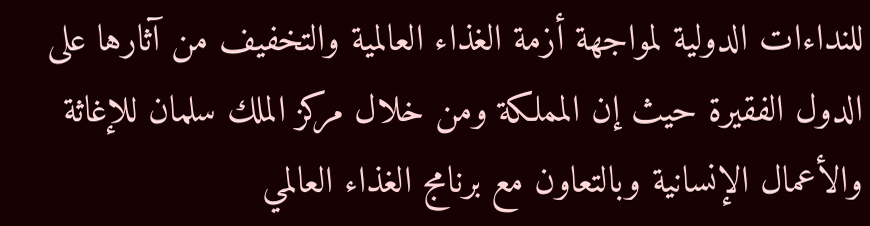للنداءات الدولية لمواجهة أزمة الغذاء العالمية والتخفيف من آثارها على الدول الفقيرة حيث إن المملكة ومن خلال مركز الملك سلمان للإغاثة والأعمال الإنسانية وبالتعاون مع برنامج الغذاء العالمي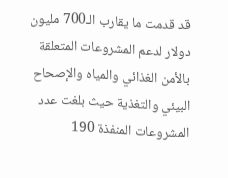قد قدمت ما يقارب الـ700 مليون دولار لدعم المشروعات المتعلقة بالأمن الغذائي والمياه والإصحاح البيئي والتغذية حيث بلغت عدد المشروعات المنفذة 190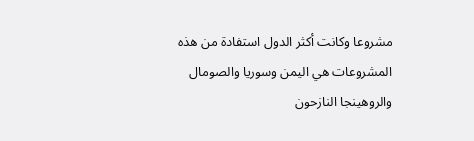مشروعا وكانت أكثر الدول استفادة من هذه المشروعات هي اليمن وسوريا والصومال والروهينجا النازحون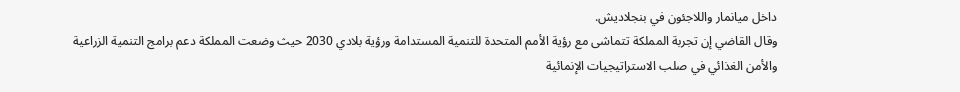داخل ميانمار واللاجئون في بنجلاديش.
وقال القاضي إن تجربة المملكة تتماشى مع رؤية الأمم المتحدة للتنمية المستدامة ورؤية بلادي 2030 حيث وضعت المملكة دعم برامج التنمية الزراعية والأمن الغذائي في صلب الاستراتيجيات الإنمائية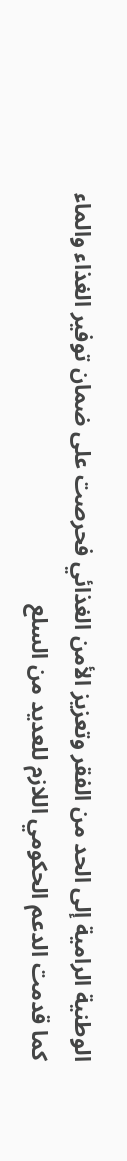الوطنية الرامية إلى الحد من الفقر وتعزيز الأمن الغذائي فحرصت على ضمان توفير الغذاء والماء كما قدمت الدعم الحكومي اللازم للعديد من السلع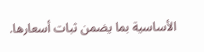الأساسية بما يضمن ثبات أسعارها.